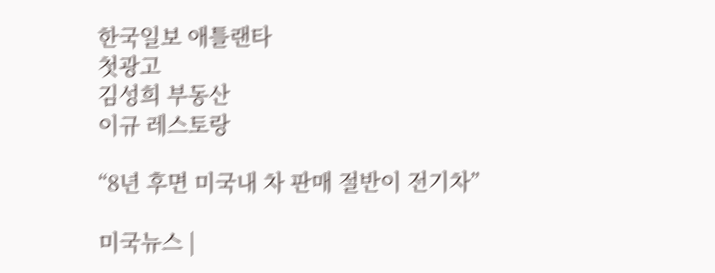한국일보 애틀랜타
첫광고
김성희 부동산
이규 레스토랑

“8년 후면 미국내 차 판매 절반이 전기차”

미국뉴스 |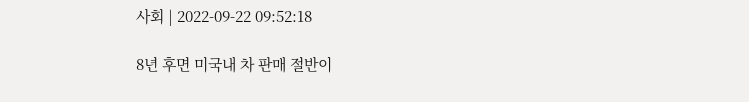사회 | 2022-09-22 09:52:18

8년 후면 미국내 차 판매 절반이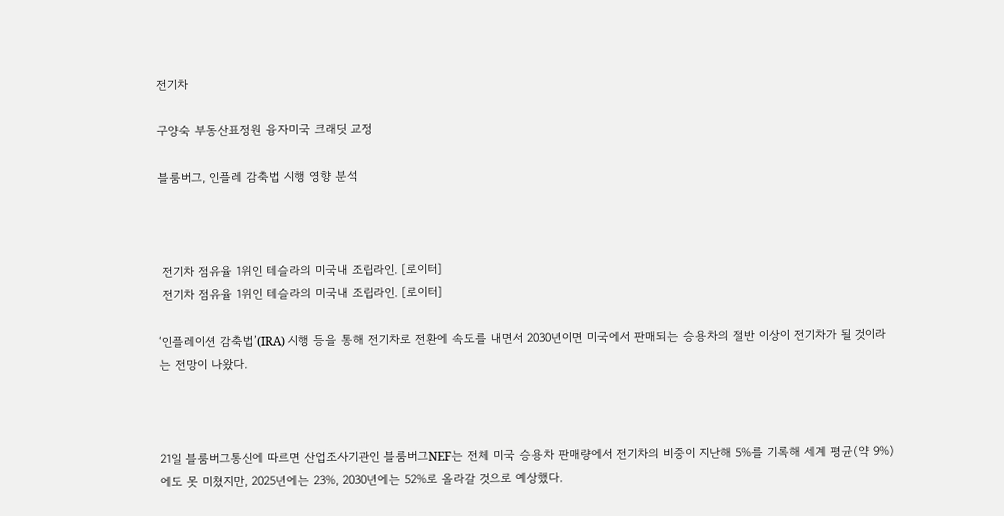전기차

구양숙 부동산표정원 융자미국 크래딧 교정

블룸버그, 인플레 감축법 시행 영향 분석



 전기차 점유율 1위인 테슬라의 미국내 조립라인. [로이터]
 전기차 점유율 1위인 테슬라의 미국내 조립라인. [로이터]

‘인플레이션 감축법’(IRA) 시행 등을 통해 전기차로 전환에 속도를 내면서 2030년이면 미국에서 판매되는 승용차의 절반 이상이 전기차가 될 것이라는 전망이 나왔다.



21일 블룸버그통신에 따르면 산업조사기관인 블룸버그NEF는 전체 미국 승용차 판매량에서 전기차의 비중이 지난해 5%를 기록해 세계 평균(약 9%)에도 못 미쳤지만, 2025년에는 23%, 2030년에는 52%로 올라갈 것으로 예상했다.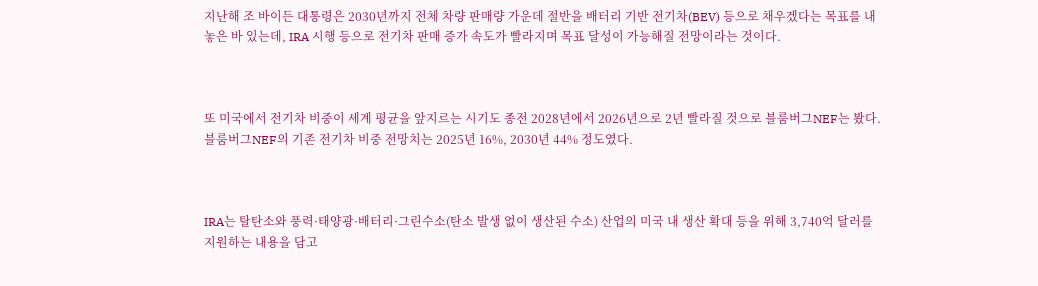지난해 조 바이든 대통령은 2030년까지 전체 차량 판매량 가운데 절반을 배터리 기반 전기차(BEV) 등으로 채우겠다는 목표를 내놓은 바 있는데, IRA 시행 등으로 전기차 판매 증가 속도가 빨라지며 목표 달성이 가능해질 전망이라는 것이다.



또 미국에서 전기차 비중이 세계 평균을 앞지르는 시기도 종전 2028년에서 2026년으로 2년 빨라질 것으로 블룸버그NEF는 봤다. 블룸버그NEF의 기존 전기차 비중 전망치는 2025년 16%, 2030년 44% 정도였다.



IRA는 탈탄소와 풍력·태양광·배터리·그린수소(탄소 발생 없이 생산된 수소) 산업의 미국 내 생산 확대 등을 위해 3,740억 달러를 지원하는 내용을 담고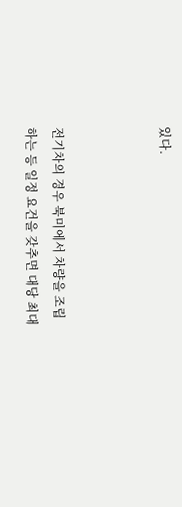있다.



전기차의 경우 북미에서 차량을 조립하는 등 일정 요건을 갖추면 대당 최대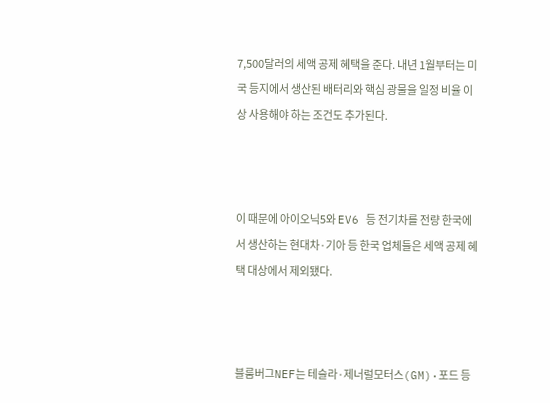7,500달러의 세액 공제 혜택을 준다. 내년 1월부터는 미국 등지에서 생산된 배터리와 핵심 광물을 일정 비율 이상 사용해야 하는 조건도 추가된다.



이 때문에 아이오닉5와 EV6 등 전기차를 전량 한국에서 생산하는 현대차·기아 등 한국 업체들은 세액 공제 혜택 대상에서 제외됐다.



블룸버그NEF는 테슬라·제너럴모터스(GM)·포드 등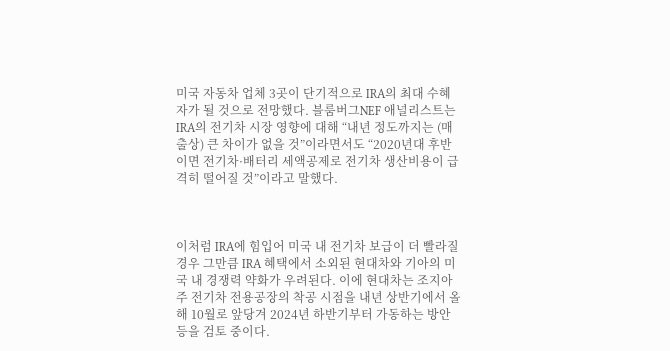미국 자동차 업체 3곳이 단기적으로 IRA의 최대 수혜자가 될 것으로 전망했다. 블룸버그NEF 애널리스트는 IRA의 전기차 시장 영향에 대해 “내년 정도까지는 (매출상) 큰 차이가 없을 것”이라면서도 “2020년대 후반이면 전기차·배터리 세액공제로 전기차 생산비용이 급격히 떨어질 것”이라고 말했다.



이처럼 IRA에 힘입어 미국 내 전기차 보급이 더 빨라질 경우 그만큼 IRA 혜택에서 소외된 현대차와 기아의 미국 내 경쟁력 약화가 우려된다. 이에 현대차는 조지아주 전기차 전용공장의 착공 시점을 내년 상반기에서 올해 10월로 앞당겨 2024년 하반기부터 가동하는 방안 등을 검토 중이다.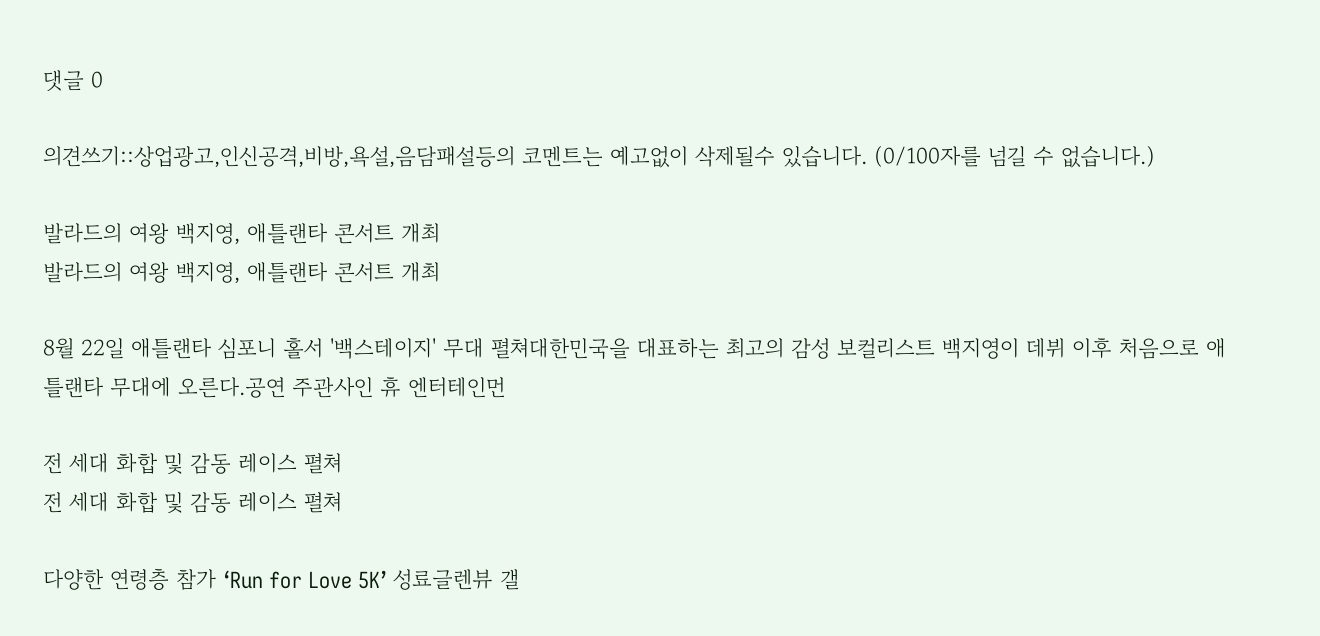댓글 0

의견쓰기::상업광고,인신공격,비방,욕설,음담패설등의 코멘트는 예고없이 삭제될수 있습니다. (0/100자를 넘길 수 없습니다.)

발라드의 여왕 백지영, 애틀랜타 콘서트 개최
발라드의 여왕 백지영, 애틀랜타 콘서트 개최

8월 22일 애틀랜타 심포니 홀서 '백스테이지' 무대 펼쳐대한민국을 대표하는 최고의 감성 보컬리스트 백지영이 데뷔 이후 처음으로 애틀랜타 무대에 오른다.공연 주관사인 휴 엔터테인먼

전 세대 화합 및 감동 레이스 펼쳐
전 세대 화합 및 감동 레이스 펼쳐

다양한 연령층 참가 ‘Run for Love 5K’ 성료글렌뷰 갤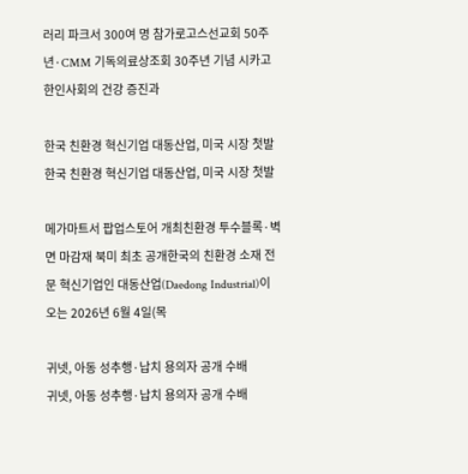러리 파크서 300여 명 참가로고스선교회 50주년·CMM 기독의료상조회 30주년 기념 시카고 한인사회의 건강 증진과

한국 친환경 혁신기업 대동산업, 미국 시장 첫발
한국 친환경 혁신기업 대동산업, 미국 시장 첫발

메가마트서 팝업스토어 개최친환경 투수블록·벽면 마감재 북미 최초 공개한국의 친환경 소재 전문 혁신기업인 대동산업(Daedong Industrial)이 오는 2026년 6월 4일(목

귀넷, 아동 성추행·납치 용의자 공개 수배
귀넷, 아동 성추행·납치 용의자 공개 수배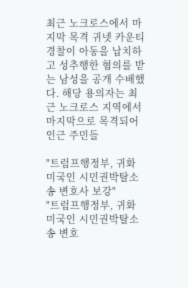최근 노크로스에서 마지막 목격 귀넷 카운티 경찰이 아동을 납치하고 성추행한 혐의를 받는 남성을 공개 수배했다. 해당 용의자는 최근 노크로스 지역에서 마지막으로 목격되어 인근 주민들

"트럼프행정부, 귀화 미국인 시민권박탈소송 변호사 보강"
"트럼프행정부, 귀화 미국인 시민권박탈소송 변호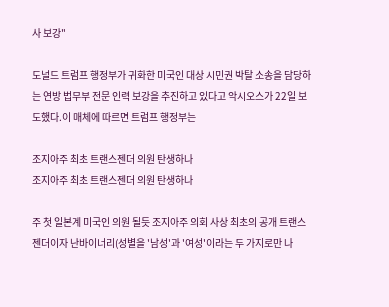사 보강"

도널드 트럼프 행정부가 귀화한 미국인 대상 시민권 박탈 소송을 담당하는 연방 법무부 전문 인력 보강을 추진하고 있다고 악시오스가 22일 보도했다.이 매체에 따르면 트럼프 행정부는

조지아주 최초 트랜스젠더 의원 탄생하나
조지아주 최초 트랜스젠더 의원 탄생하나

주 첫 일본계 미국인 의원 될듯 조지아주 의회 사상 최초의 공개 트랜스젠더이자 난바이너리(성별을 '남성'과 '여성'이라는 두 가지로만 나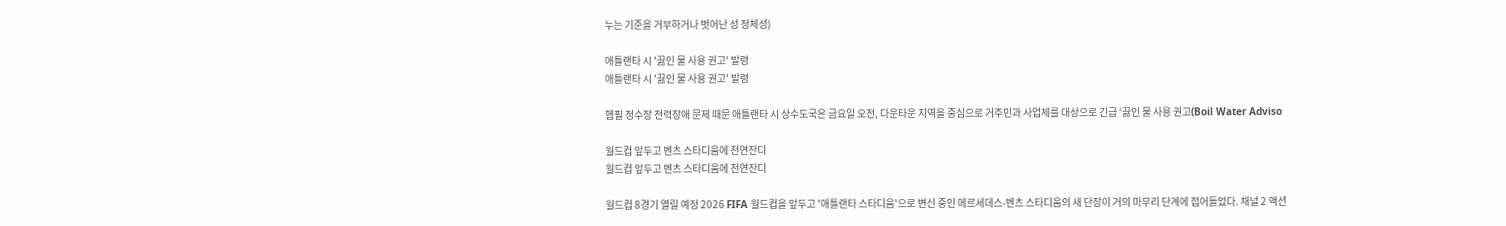누는 기준을 거부하거나 벗어난 성 정체성)

애틀랜타 시 '끓인 물 사용 권고' 발령
애틀랜타 시 '끓인 물 사용 권고' 발령

헴필 정수장 전력장애 문제 때문 애틀랜타 시 상수도국은 금요일 오전, 다운타운 지역을 중심으로 거주민과 사업체를 대상으로 긴급 ‘끓인 물 사용 권고(Boil Water Adviso

월드컵 앞두고 벤츠 스타디움에 천연잔디
월드컵 앞두고 벤츠 스타디움에 천연잔디

월드컵 8경기 열릴 예정 2026 FIFA 월드컵을 앞두고 '애틀랜타 스타디움'으로 변신 중인 메르세데스-벤츠 스타디움의 새 단장이 거의 마무리 단계에 접어들었다. 채널 2 액션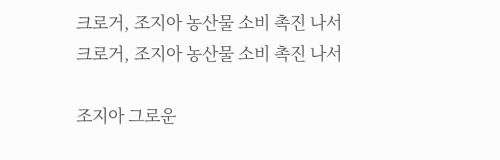크로거, 조지아 농산물 소비 촉진 나서
크로거, 조지아 농산물 소비 촉진 나서

조지아 그로운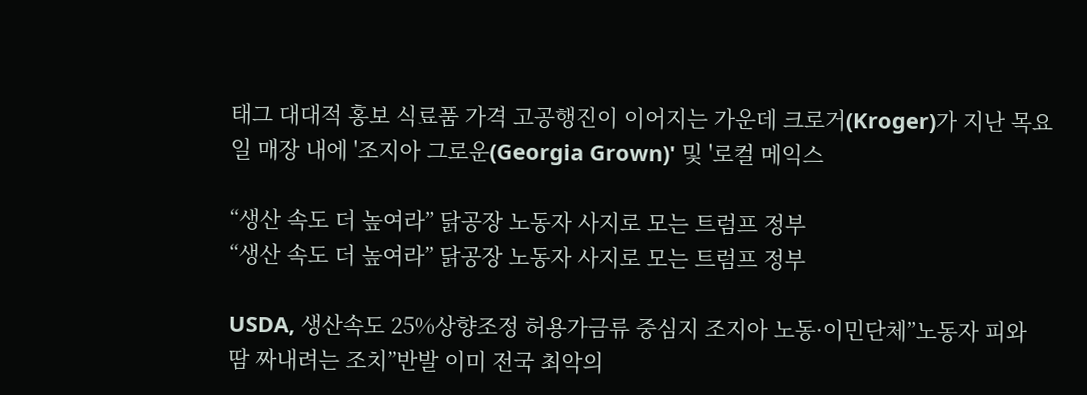태그 대대적 홍보 식료품 가격 고공행진이 이어지는 가운데 크로거(Kroger)가 지난 목요일 매장 내에 '조지아 그로운(Georgia Grown)' 및 '로컬 메익스

“생산 속도 더 높여라” 닭공장 노동자 사지로 모는 트럼프 정부
“생산 속도 더 높여라” 닭공장 노동자 사지로 모는 트럼프 정부

USDA, 생산속도 25%상향조정 허용가금류 중심지 조지아 노동·이민단체”노동자 피와 땀 짜내려는 조치”반발 이미 전국 최악의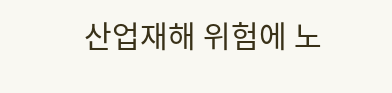산업재해 위험에 노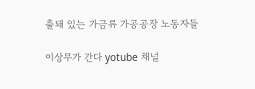출돼 있는 가금류 가공공장 노동자들

이상무가 간다 yotube 채널